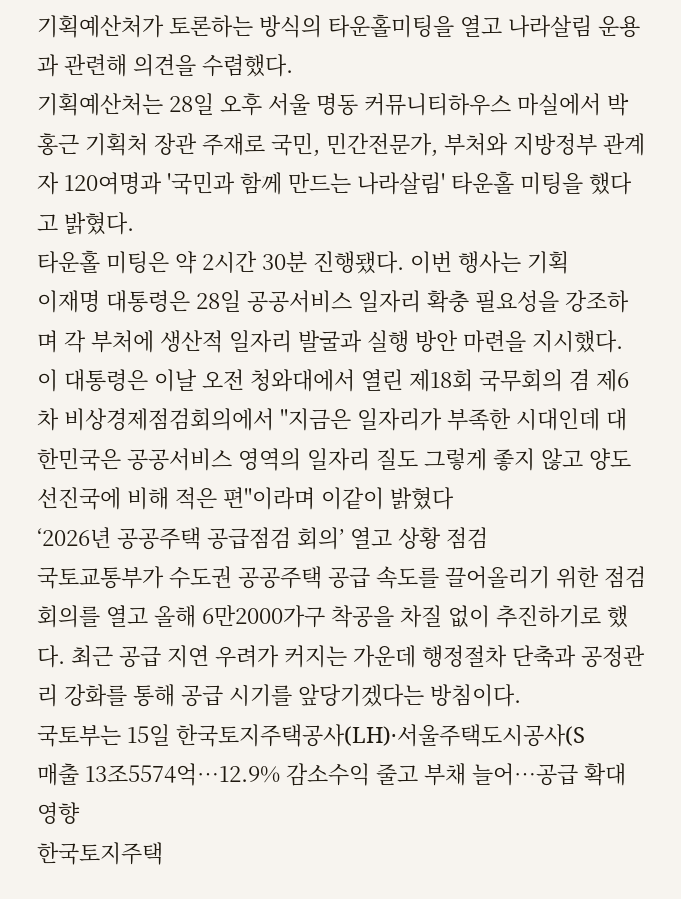기획예산처가 토론하는 방식의 타운홀미팅을 열고 나라살림 운용과 관련해 의견을 수렴했다.
기획예산처는 28일 오후 서울 명동 커뮤니티하우스 마실에서 박홍근 기획처 장관 주재로 국민, 민간전문가, 부처와 지방정부 관계자 120여명과 '국민과 함께 만드는 나라살림' 타운홀 미팅을 했다고 밝혔다.
타운홀 미팅은 약 2시간 30분 진행됐다. 이번 행사는 기획
이재명 대통령은 28일 공공서비스 일자리 확충 필요성을 강조하며 각 부처에 생산적 일자리 발굴과 실행 방안 마련을 지시했다.
이 대통령은 이날 오전 청와대에서 열린 제18회 국무회의 겸 제6차 비상경제점검회의에서 "지금은 일자리가 부족한 시대인데 대한민국은 공공서비스 영역의 일자리 질도 그렇게 좋지 않고 양도 선진국에 비해 적은 편"이라며 이같이 밝혔다
‘2026년 공공주택 공급점검 회의’ 열고 상황 점검
국토교통부가 수도권 공공주택 공급 속도를 끌어올리기 위한 점검 회의를 열고 올해 6만2000가구 착공을 차질 없이 추진하기로 했다. 최근 공급 지연 우려가 커지는 가운데 행정절차 단축과 공정관리 강화를 통해 공급 시기를 앞당기겠다는 방침이다.
국토부는 15일 한국토지주택공사(LH)·서울주택도시공사(S
매출 13조5574억⋯12.9% 감소수익 줄고 부채 늘어⋯공급 확대 영향
한국토지주택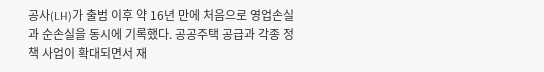공사(LH)가 출범 이후 약 16년 만에 처음으로 영업손실과 순손실을 동시에 기록했다. 공공주택 공급과 각종 정책 사업이 확대되면서 재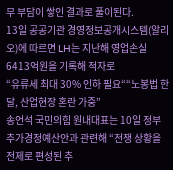무 부담이 쌓인 결과로 풀이된다.
13일 공공기관 경영정보공개시스템(알리오)에 따르면 LH는 지난해 영업손실 6413억원을 기록해 적자로
“유류세 최대 30% 인하 필요““노봉법 한달, 산업현장 혼란 가중”
송언석 국민의힘 원내대표는 10일 정부 추가경정예산안과 관련해 “전쟁 상황을 전제로 편성된 추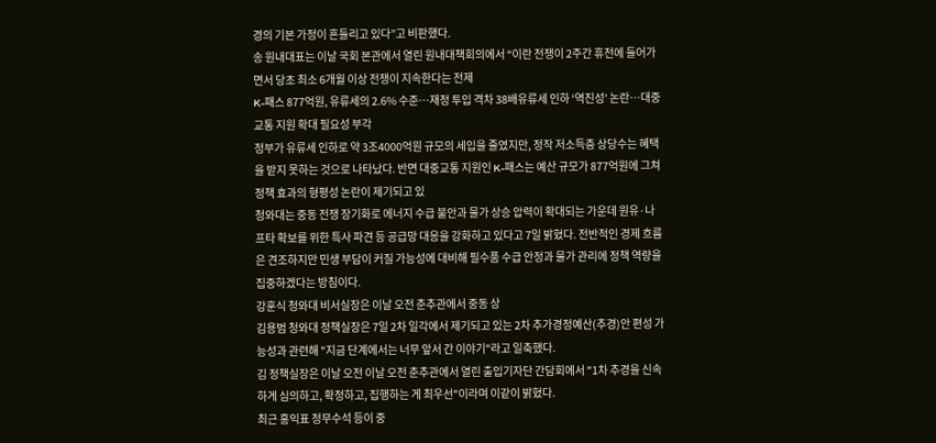경의 기본 가정이 흔들리고 있다”고 비판했다.
송 원내대표는 이날 국회 본관에서 열린 원내대책회의에서 “이란 전쟁이 2주간 휴전에 들어가면서 당초 최소 6개월 이상 전쟁이 지속한다는 전제
K-패스 877억원, 유류세의 2.6% 수준…재정 투입 격차 38배유류세 인하 ‘역진성’ 논란…대중교통 지원 확대 필요성 부각
정부가 유류세 인하로 약 3조4000억원 규모의 세입을 줄였지만, 정작 저소득층 상당수는 혜택을 받지 못하는 것으로 나타났다. 반면 대중교통 지원인 K-패스는 예산 규모가 877억원에 그쳐 정책 효과의 형평성 논란이 제기되고 있
청와대는 중동 전쟁 장기화로 에너지 수급 불안과 물가 상승 압력이 확대되는 가운데 원유·나프타 확보를 위한 특사 파견 등 공급망 대응을 강화하고 있다고 7일 밝혔다. 전반적인 경제 흐름은 견조하지만 민생 부담이 커질 가능성에 대비해 필수품 수급 안정과 물가 관리에 정책 역량을 집중하겠다는 방침이다.
강훈식 청와대 비서실장은 이날 오전 춘추관에서 중동 상
김용범 청와대 정책실장은 7일 2차 일각에서 제기되고 있는 2차 추가경정예산(추경)안 편성 가능성과 관련해 "지금 단계에서는 너무 앞서 간 이야기"라고 일축했다.
김 정책실장은 이날 오전 이날 오전 춘추관에서 열린 출입기자단 간담회에서 "1차 추경을 신속하게 심의하고, 확정하고, 집행하는 게 최우선"이라며 이같이 밝혔다.
최근 홍익표 정무수석 등이 중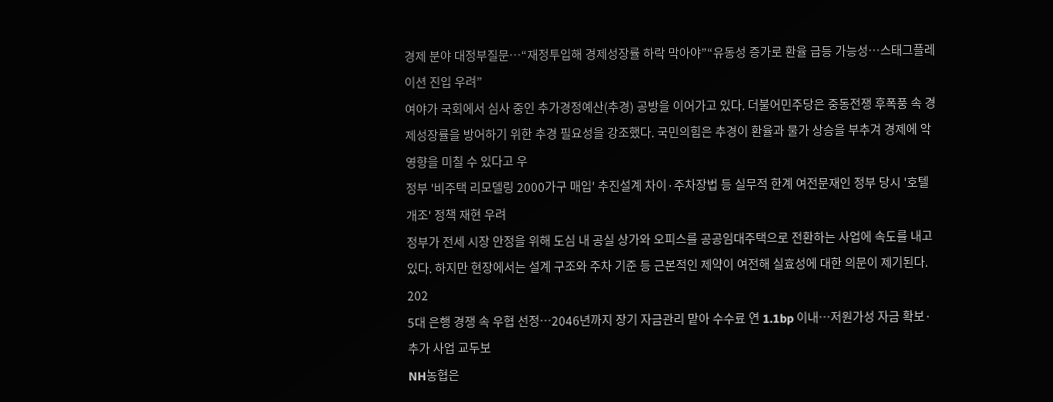경제 분야 대정부질문…“재정투입해 경제성장률 하락 막아야”“유동성 증가로 환율 급등 가능성…스태그플레이션 진입 우려”
여야가 국회에서 심사 중인 추가경정예산(추경) 공방을 이어가고 있다. 더불어민주당은 중동전쟁 후폭풍 속 경제성장률을 방어하기 위한 추경 필요성을 강조했다. 국민의힘은 추경이 환율과 물가 상승을 부추겨 경제에 악영향을 미칠 수 있다고 우
정부 '비주택 리모델링 2000가구 매입' 추진설계 차이·주차장법 등 실무적 한계 여전문재인 정부 당시 '호텔 개조' 정책 재현 우려
정부가 전세 시장 안정을 위해 도심 내 공실 상가와 오피스를 공공임대주택으로 전환하는 사업에 속도를 내고 있다. 하지만 현장에서는 설계 구조와 주차 기준 등 근본적인 제약이 여전해 실효성에 대한 의문이 제기된다. 202
5대 은행 경쟁 속 우협 선정…2046년까지 장기 자금관리 맡아 수수료 연 1.1bp 이내…저원가성 자금 확보·추가 사업 교두보
NH농협은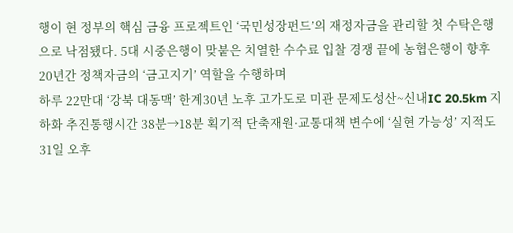행이 현 정부의 핵심 금융 프로젝트인 ‘국민성장펀드’의 재정자금을 관리할 첫 수탁은행으로 낙점됐다. 5대 시중은행이 맞붙은 치열한 수수료 입찰 경쟁 끝에 농협은행이 향후 20년간 정책자금의 ‘금고지기’ 역할을 수행하며
하루 22만대 ‘강북 대동맥’ 한계30년 노후 고가도로 미관 문제도성산~신내IC 20.5km 지하화 추진통행시간 38분→18분 획기적 단축재원·교통대책 변수에 ‘실현 가능성’ 지적도
31일 오후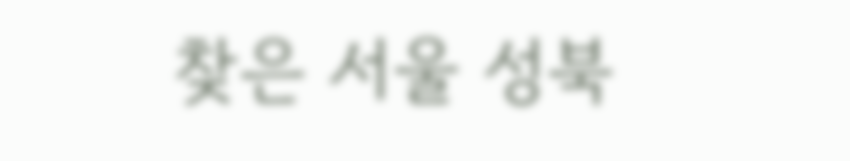찾은 서울 성북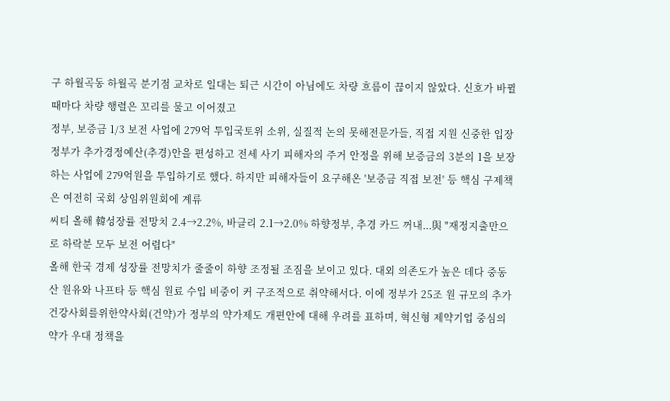구 하월곡동 하월곡 분기점 교차로 일대는 퇴근 시간이 아님에도 차량 흐름이 끊이지 않았다. 신호가 바뀔 때마다 차량 행렬은 꼬리를 물고 이어졌고
정부, 보증금 1/3 보전 사업에 279억 투입국토위 소위, 실질적 논의 못해전문가들, 직접 지원 신중한 입장
정부가 추가경정예산(추경)안을 편성하고 전세 사기 피해자의 주거 안정을 위해 보증금의 3분의 1을 보장하는 사업에 279억원을 투입하기로 했다. 하지만 피해자들이 요구해온 '보증금 직접 보전' 등 핵심 구제책은 여전히 국회 상임위원회에 계류
씨티 올해 韓성장률 전망치 2.4→2.2%, 바클리 2.1→2.0% 하향정부, 추경 카드 꺼내...與 "재정지출만으로 하락분 모두 보전 어렵다"
올해 한국 경제 성장률 전망치가 줄줄이 하향 조정될 조짐을 보이고 있다. 대외 의존도가 높은 데다 중동산 원유와 나프타 등 핵심 원료 수입 비중이 커 구조적으로 취약해서다. 이에 정부가 25조 원 규모의 추가
건강사회를위한약사회(건약)가 정부의 약가제도 개편안에 대해 우려를 표하며, 혁신형 제약기업 중심의 약가 우대 정책을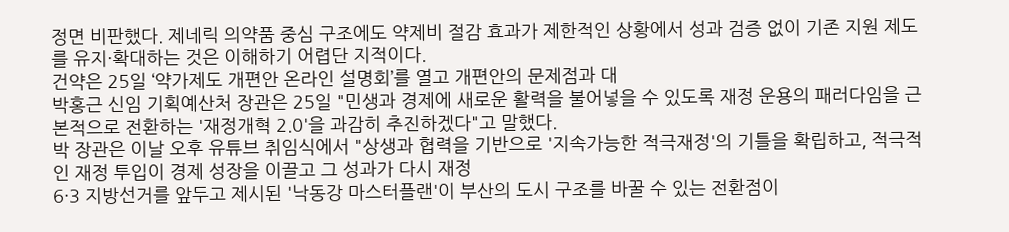정면 비판했다. 제네릭 의약품 중심 구조에도 약제비 절감 효과가 제한적인 상황에서 성과 검증 없이 기존 지원 제도를 유지·확대하는 것은 이해하기 어렵단 지적이다.
건약은 25일 ‘약가제도 개편안 온라인 설명회’를 열고 개편안의 문제점과 대
박홍근 신임 기획예산처 장관은 25일 "민생과 경제에 새로운 활력을 불어넣을 수 있도록 재정 운용의 패러다임을 근본적으로 전환하는 '재정개혁 2.0'을 과감히 추진하겠다"고 말했다.
박 장관은 이날 오후 유튜브 취임식에서 "상생과 협력을 기반으로 '지속가능한 적극재정'의 기틀을 확립하고, 적극적인 재정 투입이 경제 성장을 이끌고 그 성과가 다시 재정
6·3 지방선거를 앞두고 제시된 '낙동강 마스터플랜'이 부산의 도시 구조를 바꿀 수 있는 전환점이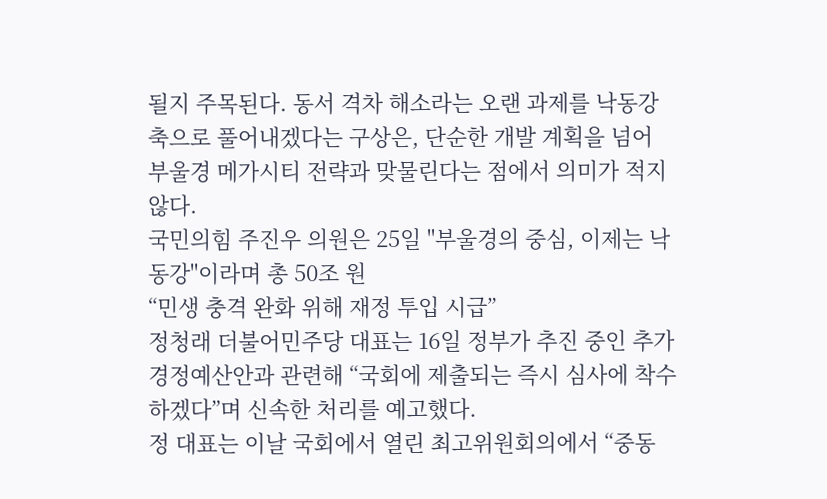될지 주목된다. 동서 격차 해소라는 오랜 과제를 낙동강 축으로 풀어내겠다는 구상은, 단순한 개발 계획을 넘어 부울경 메가시티 전략과 맞물린다는 점에서 의미가 적지 않다.
국민의힘 주진우 의원은 25일 "부울경의 중심, 이제는 낙동강"이라며 총 50조 원
“민생 충격 완화 위해 재정 투입 시급”
정청래 더불어민주당 대표는 16일 정부가 추진 중인 추가경정예산안과 관련해 “국회에 제출되는 즉시 심사에 착수하겠다”며 신속한 처리를 예고했다.
정 대표는 이날 국회에서 열린 최고위원회의에서 “중동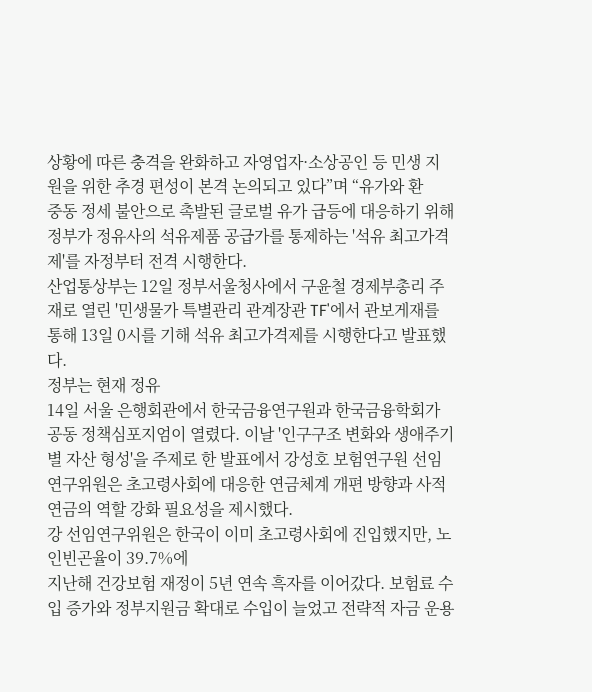상황에 따른 충격을 완화하고 자영업자·소상공인 등 민생 지원을 위한 추경 편성이 본격 논의되고 있다”며 “유가와 환
중동 정세 불안으로 촉발된 글로벌 유가 급등에 대응하기 위해 정부가 정유사의 석유제품 공급가를 통제하는 '석유 최고가격제'를 자정부터 전격 시행한다.
산업통상부는 12일 정부서울청사에서 구윤철 경제부총리 주재로 열린 '민생물가 특별관리 관계장관 TF'에서 관보게재를 통해 13일 0시를 기해 석유 최고가격제를 시행한다고 발표했다.
정부는 현재 정유
14일 서울 은행회관에서 한국금융연구원과 한국금융학회가 공동 정책심포지엄이 열렸다. 이날 '인구구조 변화와 생애주기별 자산 형성'을 주제로 한 발표에서 강성호 보험연구원 선임연구위원은 초고령사회에 대응한 연금체계 개편 방향과 사적연금의 역할 강화 필요성을 제시했다.
강 선임연구위원은 한국이 이미 초고령사회에 진입했지만, 노인빈곤율이 39.7%에
지난해 건강보험 재정이 5년 연속 흑자를 이어갔다. 보험료 수입 증가와 정부지원금 확대로 수입이 늘었고 전략적 자금 운용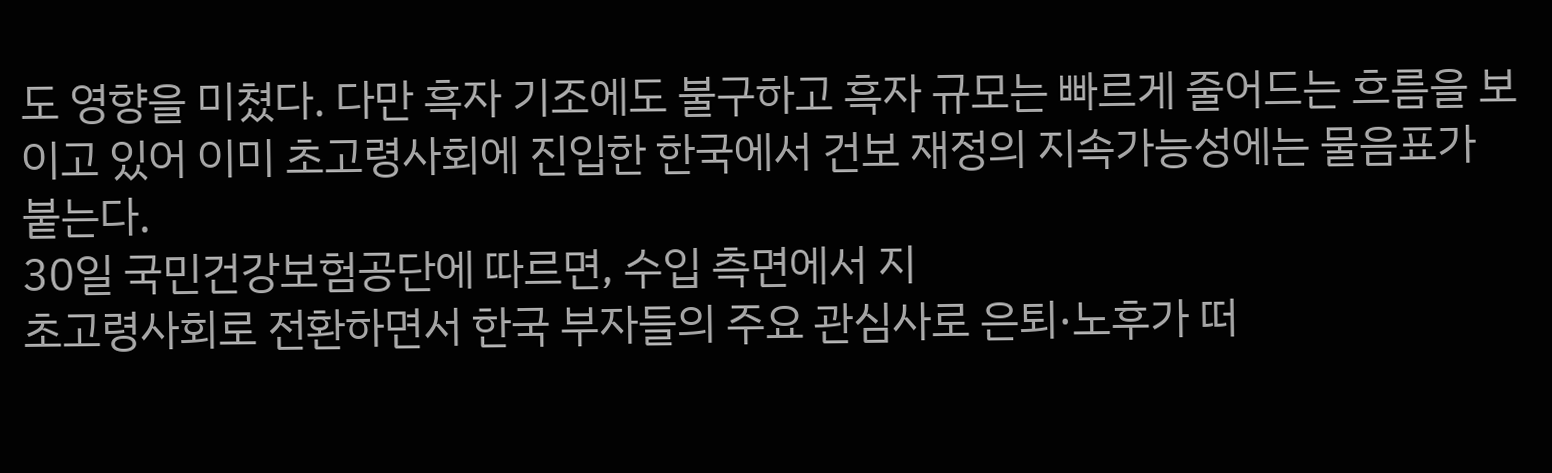도 영향을 미쳤다. 다만 흑자 기조에도 불구하고 흑자 규모는 빠르게 줄어드는 흐름을 보이고 있어 이미 초고령사회에 진입한 한국에서 건보 재정의 지속가능성에는 물음표가 붙는다.
30일 국민건강보험공단에 따르면, 수입 측면에서 지
초고령사회로 전환하면서 한국 부자들의 주요 관심사로 은퇴·노후가 떠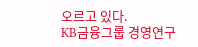오르고 있다.
KB금융그룹 경영연구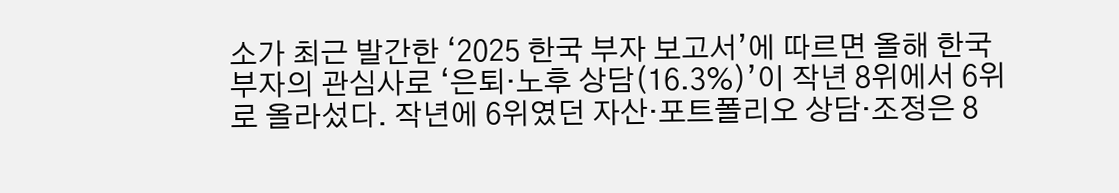소가 최근 발간한 ‘2025 한국 부자 보고서’에 따르면 올해 한국 부자의 관심사로 ‘은퇴·노후 상담(16.3%)’이 작년 8위에서 6위로 올라섰다. 작년에 6위였던 자산·포트폴리오 상담·조정은 8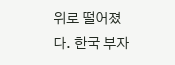위로 떨어졌다. 한국 부자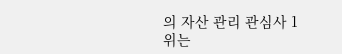의 자산 관리 관심사 1위는